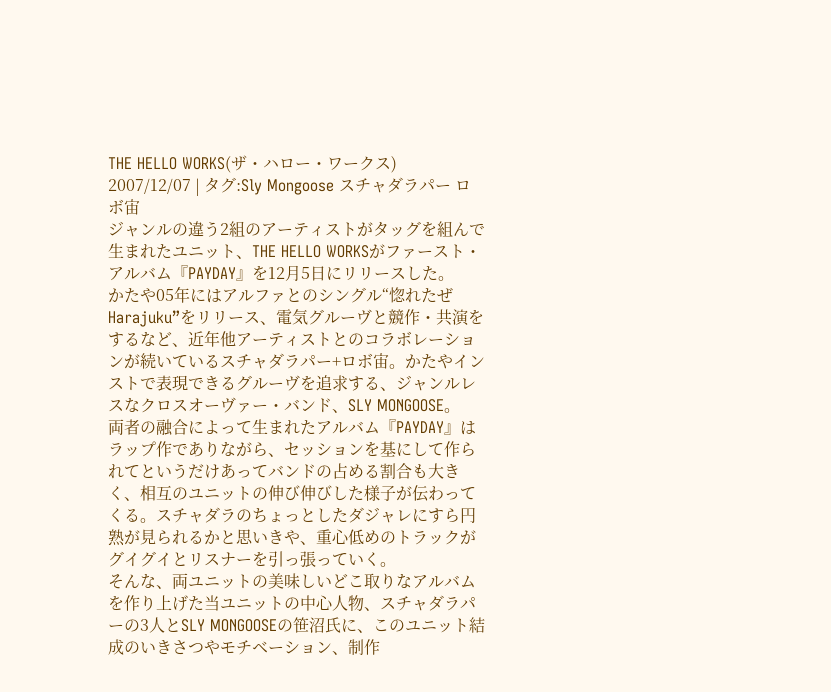THE HELLO WORKS(ザ・ハロー・ワークス)
2007/12/07 | タグ:Sly Mongoose スチャダラパー ロボ宙
ジャンルの違う2組のアーティストがタッグを組んで生まれたユニット、THE HELLO WORKSがファースト・アルバム『PAYDAY』を12月5日にリリースした。
かたや05年にはアルファとのシングル“惚れたぜHarajuku”をリリース、電気グルーヴと競作・共演をするなど、近年他アーティストとのコラボレーションが続いているスチャダラパー+ロボ宙。かたやインストで表現できるグルーヴを追求する、ジャンルレスなクロスオーヴァー・バンド、SLY MONGOOSE。
両者の融合によって生まれたアルバム『PAYDAY』はラップ作でありながら、セッションを基にして作られてというだけあってバンドの占める割合も大きく、相互のユニットの伸び伸びした様子が伝わってくる。スチャダラのちょっとしたダジャレにすら円熟が見られるかと思いきや、重心低めのトラックがグイグイとリスナーを引っ張っていく。
そんな、両ユニットの美味しいどこ取りなアルバムを作り上げた当ユニットの中心人物、スチャダラパーの3人とSLY MONGOOSEの笹沼氏に、このユニット結成のいきさつやモチベーション、制作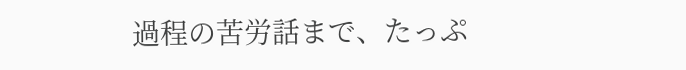過程の苦労話まで、たっぷ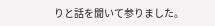りと話を聞いて参りました。